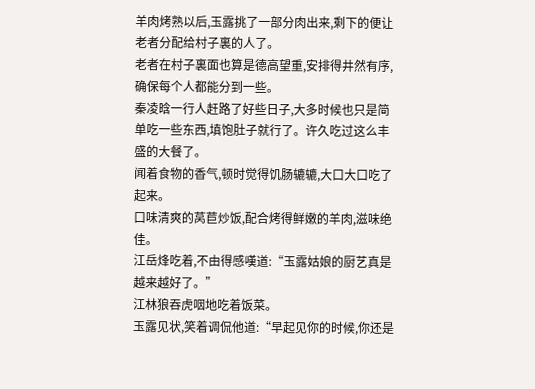羊肉烤熟以后,玉露挑了一部分肉出来,剩下的便让老者分配给村子裏的人了。
老者在村子裏面也算是德高望重,安排得井然有序,确保每个人都能分到一些。
秦凌晗一行人赶路了好些日子,大多时候也只是简单吃一些东西,填饱肚子就行了。许久吃过这么丰盛的大餐了。
闻着食物的香气,顿时觉得饥肠辘辘,大口大口吃了起来。
口味清爽的莴苣炒饭,配合烤得鲜嫩的羊肉,滋味绝佳。
江岳烽吃着,不由得感嘆道:“玉露姑娘的厨艺真是越来越好了。”
江林狼吞虎咽地吃着饭菜。
玉露见状,笑着调侃他道:“早起见你的时候,你还是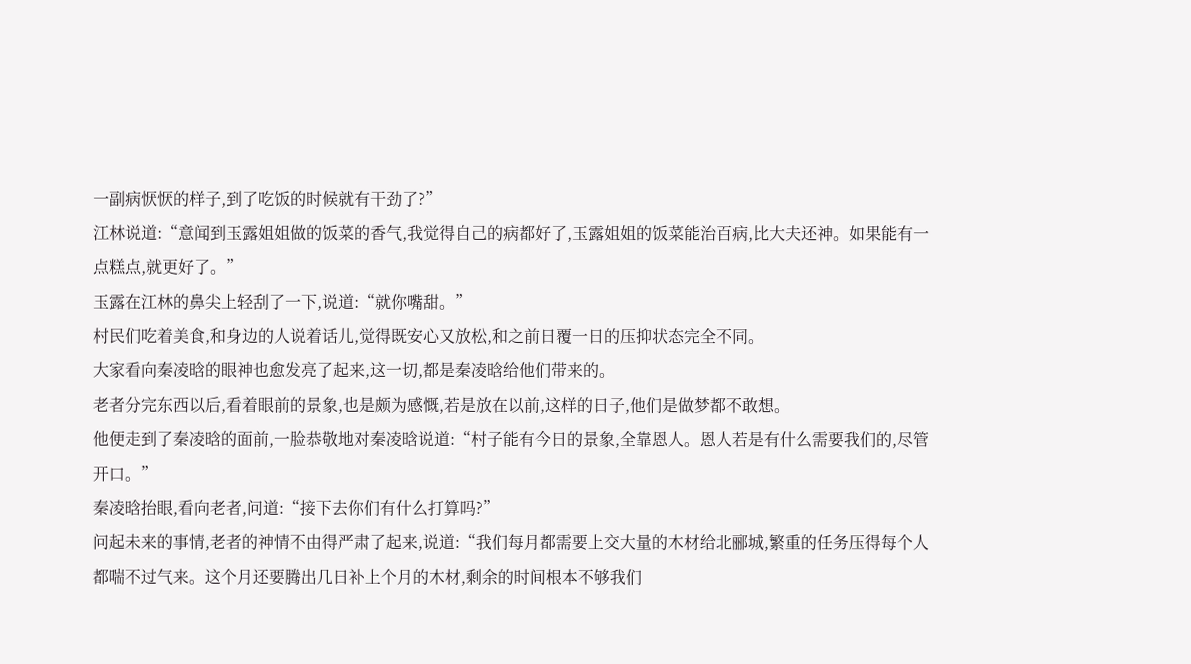一副病恹恹的样子,到了吃饭的时候就有干劲了?”
江林说道:“意闻到玉露姐姐做的饭菜的香气,我觉得自己的病都好了,玉露姐姐的饭菜能治百病,比大夫还神。如果能有一点糕点,就更好了。”
玉露在江林的鼻尖上轻刮了一下,说道:“就你嘴甜。”
村民们吃着美食,和身边的人说着话儿,觉得既安心又放松,和之前日覆一日的压抑状态完全不同。
大家看向秦凌晗的眼神也愈发亮了起来,这一切,都是秦凌晗给他们带来的。
老者分完东西以后,看着眼前的景象,也是颇为感慨,若是放在以前,这样的日子,他们是做梦都不敢想。
他便走到了秦凌晗的面前,一脸恭敬地对秦凌晗说道:“村子能有今日的景象,全靠恩人。恩人若是有什么需要我们的,尽管开口。”
秦凌晗抬眼,看向老者,问道:“接下去你们有什么打算吗?”
问起未来的事情,老者的神情不由得严肃了起来,说道:“我们每月都需要上交大量的木材给北郦城,繁重的任务压得每个人都喘不过气来。这个月还要腾出几日补上个月的木材,剩余的时间根本不够我们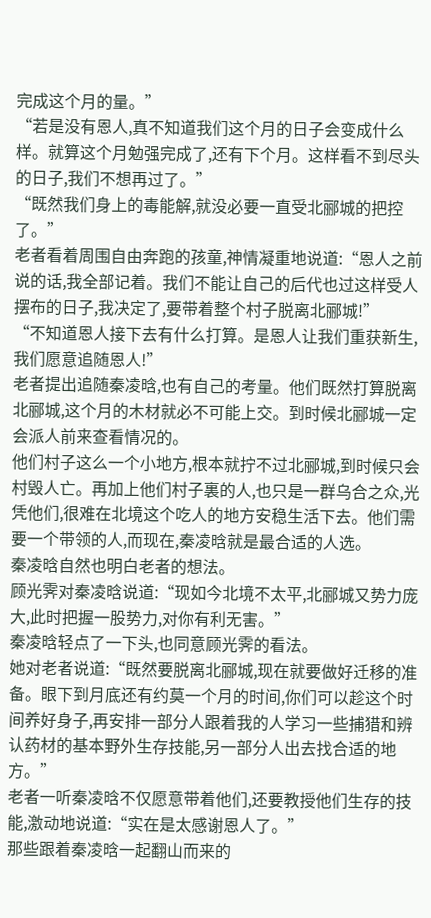完成这个月的量。”
“若是没有恩人,真不知道我们这个月的日子会变成什么样。就算这个月勉强完成了,还有下个月。这样看不到尽头的日子,我们不想再过了。”
“既然我们身上的毒能解,就没必要一直受北郦城的把控了。”
老者看着周围自由奔跑的孩童,神情凝重地说道:“恩人之前说的话,我全部记着。我们不能让自己的后代也过这样受人摆布的日子,我决定了,要带着整个村子脱离北郦城!”
“不知道恩人接下去有什么打算。是恩人让我们重获新生,我们愿意追随恩人!”
老者提出追随秦凌晗,也有自己的考量。他们既然打算脱离北郦城,这个月的木材就必不可能上交。到时候北郦城一定会派人前来查看情况的。
他们村子这么一个小地方,根本就拧不过北郦城,到时候只会村毁人亡。再加上他们村子裏的人,也只是一群乌合之众,光凭他们,很难在北境这个吃人的地方安稳生活下去。他们需要一个带领的人,而现在,秦凌晗就是最合适的人选。
秦凌晗自然也明白老者的想法。
顾光霁对秦凌晗说道:“现如今北境不太平,北郦城又势力庞大,此时把握一股势力,对你有利无害。”
秦凌晗轻点了一下头,也同意顾光霁的看法。
她对老者说道:“既然要脱离北郦城,现在就要做好迁移的准备。眼下到月底还有约莫一个月的时间,你们可以趁这个时间养好身子,再安排一部分人跟着我的人学习一些捕猎和辨认药材的基本野外生存技能,另一部分人出去找合适的地方。”
老者一听秦凌晗不仅愿意带着他们,还要教授他们生存的技能,激动地说道:“实在是太感谢恩人了。”
那些跟着秦凌晗一起翻山而来的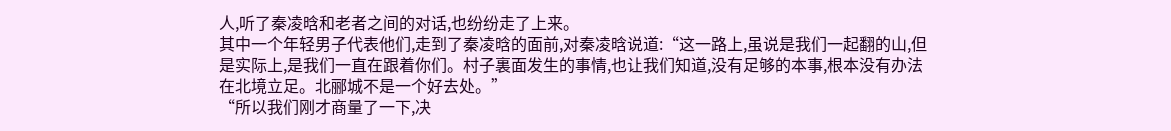人,听了秦凌晗和老者之间的对话,也纷纷走了上来。
其中一个年轻男子代表他们,走到了秦凌晗的面前,对秦凌晗说道:“这一路上,虽说是我们一起翻的山,但是实际上,是我们一直在跟着你们。村子裏面发生的事情,也让我们知道,没有足够的本事,根本没有办法在北境立足。北郦城不是一个好去处。”
“所以我们刚才商量了一下,决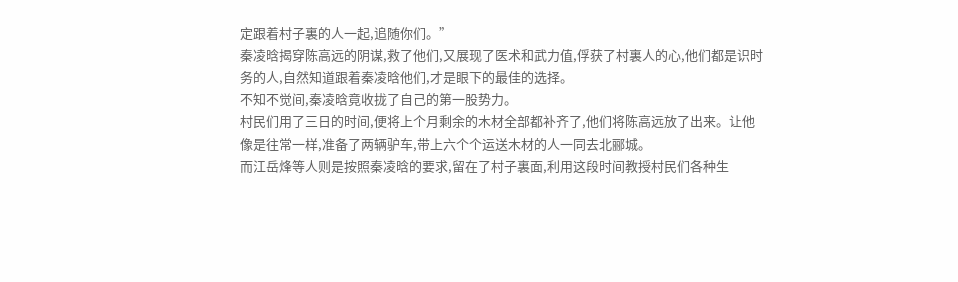定跟着村子裏的人一起,追随你们。”
秦凌晗揭穿陈高远的阴谋,救了他们,又展现了医术和武力值,俘获了村裏人的心,他们都是识时务的人,自然知道跟着秦凌晗他们,才是眼下的最佳的选择。
不知不觉间,秦凌晗竟收拢了自己的第一股势力。
村民们用了三日的时间,便将上个月剩余的木材全部都补齐了,他们将陈高远放了出来。让他像是往常一样,准备了两辆驴车,带上六个个运送木材的人一同去北郦城。
而江岳烽等人则是按照秦凌晗的要求,留在了村子裏面,利用这段时间教授村民们各种生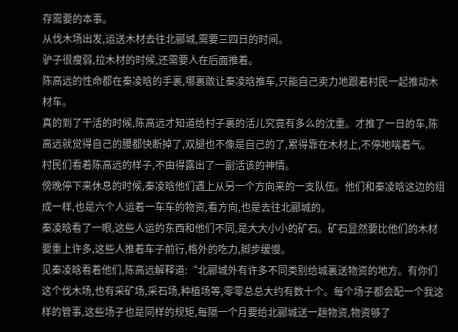存需要的本事。
从伐木场出发,运送木材去往北郦城,需要三四日的时间。
驴子很瘦弱,拉木材的时候,还需要人在后面推着。
陈高远的性命都在秦凌晗的手裏,哪裏敢让秦凌晗推车,只能自己卖力地跟着村民一起推动木材车。
真的到了干活的时候,陈高远才知道给村子裏的活儿究竟有多么的沈重。才推了一日的车,陈高远就觉得自己的腰都快断掉了,双腿也不像是自己的了,累得靠在木材上,不停地喘着气。
村民们看着陈高远的样子,不由得露出了一副活该的神情。
傍晚停下来休息的时候,秦凌晗他们遇上从另一个方向来的一支队伍。他们和秦凌晗这边的组成一样,也是六个人运着一车车的物资,看方向,也是去往北郦城的。
秦凌晗看了一眼,这些人运的东西和他们不同,是大大小小的矿石。矿石显然要比他们的木材要重上许多,这些人推着车子前行,格外的吃力,脚步缓慢。
见秦凌晗看着他们,陈高远解释道:“北郦城外有许多不同类别给城裏送物资的地方。有你们这个伐木场,也有采矿场,采石场,种植场等,零零总总大约有数十个。每个场子都会配一个我这样的管事,这些场子也是同样的规矩,每隔一个月要给北郦城送一趟物资,物资够了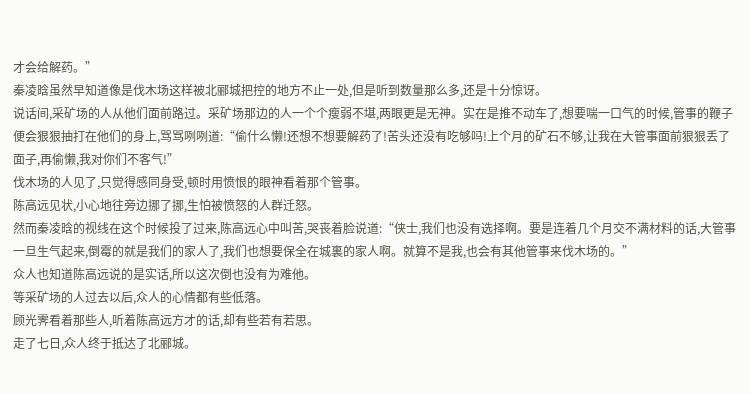才会给解药。”
秦凌晗虽然早知道像是伐木场这样被北郦城把控的地方不止一处,但是听到数量那么多,还是十分惊讶。
说话间,采矿场的人从他们面前路过。采矿场那边的人一个个瘦弱不堪,两眼更是无神。实在是推不动车了,想要喘一口气的时候,管事的鞭子便会狠狠抽打在他们的身上,骂骂咧咧道:“偷什么懒!还想不想要解药了!苦头还没有吃够吗!上个月的矿石不够,让我在大管事面前狠狠丢了面子,再偷懒,我对你们不客气!”
伐木场的人见了,只觉得感同身受,顿时用愤恨的眼神看着那个管事。
陈高远见状,小心地往旁边挪了挪,生怕被愤怒的人群迁怒。
然而秦凌晗的视线在这个时候投了过来,陈高远心中叫苦,哭丧着脸说道:“侠士,我们也没有选择啊。要是连着几个月交不满材料的话,大管事一旦生气起来,倒霉的就是我们的家人了,我们也想要保全在城裏的家人啊。就算不是我,也会有其他管事来伐木场的。”
众人也知道陈高远说的是实话,所以这次倒也没有为难他。
等采矿场的人过去以后,众人的心情都有些低落。
顾光霁看着那些人,听着陈高远方才的话,却有些若有若思。
走了七日,众人终于抵达了北郦城。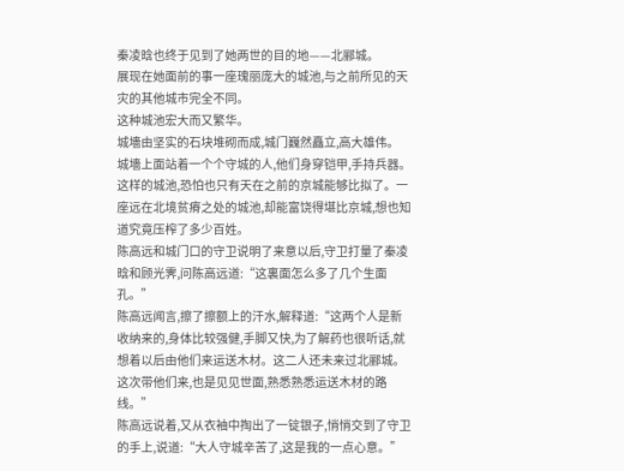秦凌晗也终于见到了她两世的目的地——北郦城。
展现在她面前的事一座瑰丽庞大的城池,与之前所见的天灾的其他城市完全不同。
这种城池宏大而又繁华。
城墻由坚实的石块堆砌而成,城门巍然矗立,高大雄伟。
城墻上面站着一个个守城的人,他们身穿铠甲,手持兵器。
这样的城池,恐怕也只有天在之前的京城能够比拟了。一座远在北境贫瘠之处的城池,却能富饶得堪比京城,想也知道究竟压榨了多少百姓。
陈高远和城门口的守卫说明了来意以后,守卫打量了秦凌晗和顾光霁,问陈高远道:“这裏面怎么多了几个生面孔。”
陈高远闻言,擦了擦额上的汗水,解释道:“这两个人是新收纳来的,身体比较强健,手脚又快,为了解药也很听话,就想着以后由他们来运送木材。这二人还未来过北郦城。这次带他们来,也是见见世面,熟悉熟悉运送木材的路线。”
陈高远说着,又从衣袖中掏出了一锭银子,悄悄交到了守卫的手上,说道:“大人守城辛苦了,这是我的一点心意。”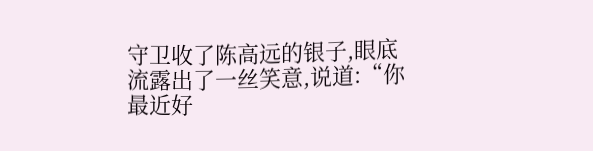守卫收了陈高远的银子,眼底流露出了一丝笑意,说道:“你最近好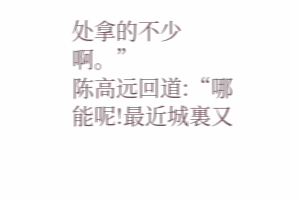处拿的不少啊。”
陈高远回道:“哪能呢!最近城裏又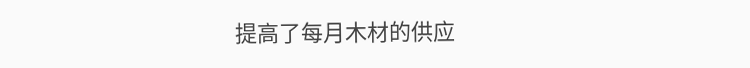提高了每月木材的供应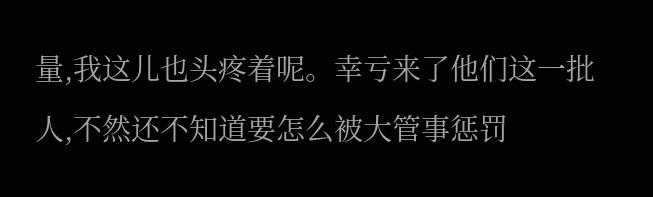量,我这儿也头疼着呢。幸亏来了他们这一批人,不然还不知道要怎么被大管事惩罚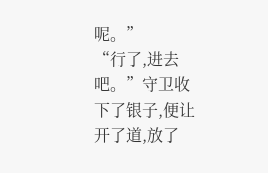呢。”
“行了,进去吧。”守卫收下了银子,便让开了道,放了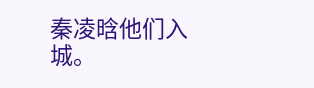秦凌晗他们入城。